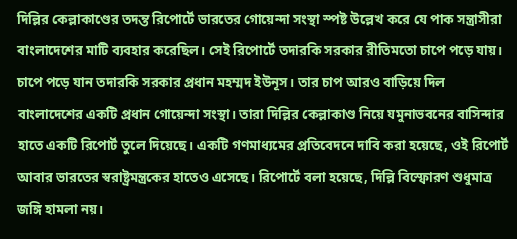দিল্লির কেল্লাকাণ্ডের তদন্ত রিপোর্টে ভারতের গোয়েন্দা সংস্থা স্পষ্ট উল্লেখ করে যে পাক সন্ত্রাসীরা বাংলাদেশের মাটি ব্যবহার করেছিল। সেই রিপোর্টে তদারকি সরকার রীতিমতো চাপে পড়ে যায়। চাপে পড়ে যান তদারকি সরকার প্রধান মহম্মদ ইউনূস। তার চাপ আরও বাড়িয়ে দিল বাংলাদেশের একটি প্রধান গোয়েন্দা সংস্থা। তারা দিল্লির কেল্লাকাণ্ড নিয়ে যমুনাভবনের বাসিন্দার হাতে একটি রিপোর্ট তুলে দিয়েছে। একটি গণমাধ্যমের প্রতিবেদনে দাবি করা হয়েছে, ওই রিপোর্ট আবার ভারতের স্বরাষ্ট্রমন্ত্রকের হাতেও এসেছে। রিপোর্টে বলা হয়েছে, দিল্লি বিস্ফোরণ শুধুমাত্র জঙ্গি হামলা নয়।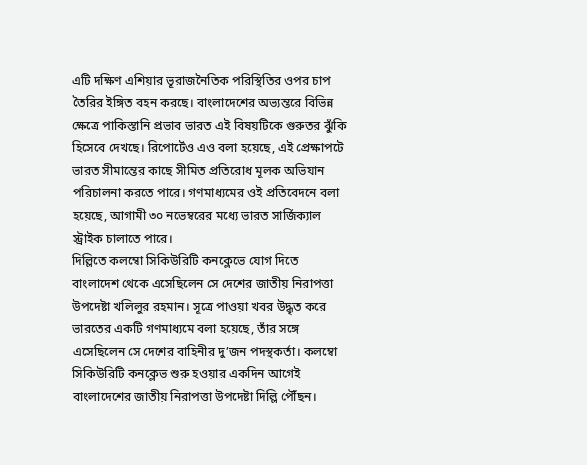এটি দক্ষিণ এশিয়ার ভূরাজনৈতিক পরিস্থিতির ওপর চাপ তৈরির ইঙ্গিত বহন করছে। বাংলাদেশের অভ্যন্তরে বিভিন্ন ক্ষেত্রে পাকিস্তানি প্রভাব ভারত এই বিষয়টিকে গুরুতর ঝুঁকি হিসেবে দেখছে। রিপোর্টেও এও বলা হয়েছে, এই প্রেক্ষাপটে ভারত সীমান্তের কাছে সীমিত প্রতিরোধ মূলক অভিযান পরিচালনা করতে পারে। গণমাধ্যমের ওই প্রতিবেদনে বলা হয়েছে, আগামী ৩০ নভেম্বরের মধ্যে ভারত সার্জিক্যাল স্ট্রাইক চালাতে পারে।
দিল্লিতে কলম্বো সিকিউরিটি কনক্লেভে যোগ দিতে বাংলাদেশ থেকে এসেছিলেন সে দেশের জাতীয় নিরাপত্তা উপদেষ্টা খলিলুর রহমান। সূত্রে পাওয়া খবর উদ্ধৃত করে ভারতের একটি গণমাধ্যমে বলা হয়েছে, তাঁর সঙ্গে এসেছিলেন সে দেশের বাহিনীর দু’জন পদস্থকর্তা। কলম্বো সিকিউরিটি কনক্লেভ শুরু হওয়ার একদিন আগেই বাংলাদেশের জাতীয় নিরাপত্তা উপদেষ্টা দিল্লি পৌঁছন।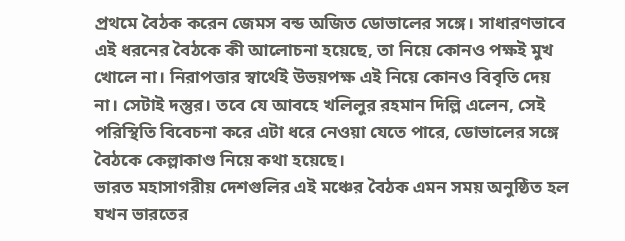প্রথমে বৈঠক করেন জেমস বন্ড অজিত ডোভালের সঙ্গে। সাধারণভাবে এই ধরনের বৈঠকে কী আলোচনা হয়েছে, তা নিয়ে কোনও পক্ষই মুখ খোলে না। নিরাপত্তার স্বার্থেই উভয়পক্ষ এই নিয়ে কোনও বিবৃতি দেয় না। সেটাই দস্তুর। তবে যে আবহে খলিলুর রহমান দিল্লি এলেন, সেই পরিস্থিতি বিবেচনা করে এটা ধরে নেওয়া যেতে পারে, ডোভালের সঙ্গে বৈঠকে কেল্লাকাণ্ড নিয়ে কথা হয়েছে।
ভারত মহাসাগরীয় দেশগুলির এই মঞ্চের বৈঠক এমন সময় অনুষ্ঠিত হল যখন ভারতের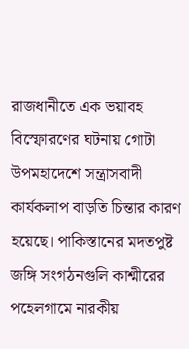রাজধানীতে এক ভয়াবহ বিস্ফোরণের ঘটনায় গোটা উপমহাদেশে সন্ত্রাসবাদী কার্যকলাপ বাড়তি চিন্তার কারণ হয়েছে। পাকিস্তানের মদতপুষ্ট জঙ্গি সংগঠনগুলি কাশ্মীরের পহেলগামে নারকীয়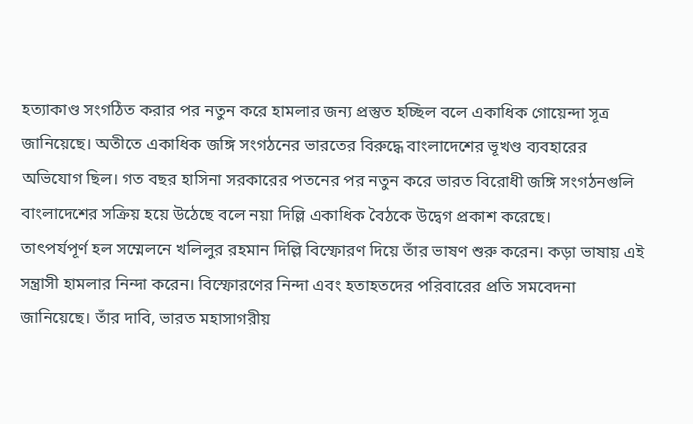হত্যাকাণ্ড সংগঠিত করার পর নতুন করে হামলার জন্য প্রস্তুত হচ্ছিল বলে একাধিক গোয়েন্দা সূত্র জানিয়েছে। অতীতে একাধিক জঙ্গি সংগঠনের ভারতের বিরুদ্ধে বাংলাদেশের ভূখণ্ড ব্যবহারের অভিযোগ ছিল। গত বছর হাসিনা সরকারের পতনের পর নতুন করে ভারত বিরোধী জঙ্গি সংগঠনগুলি বাংলাদেশের সক্রিয় হয়ে উঠেছে বলে নয়া দিল্লি একাধিক বৈঠকে উদ্বেগ প্রকাশ করেছে।
তাৎপর্যপূর্ণ হল সম্মেলনে খলিলুর রহমান দিল্লি বিস্ফোরণ দিয়ে তাঁর ভাষণ শুরু করেন। কড়া ভাষায় এই সন্ত্রাসী হামলার নিন্দা করেন। বিস্ফোরণের নিন্দা এবং হতাহতদের পরিবারের প্রতি সমবেদনা জানিয়েছে। তাঁর দাবি, ভারত মহাসাগরীয়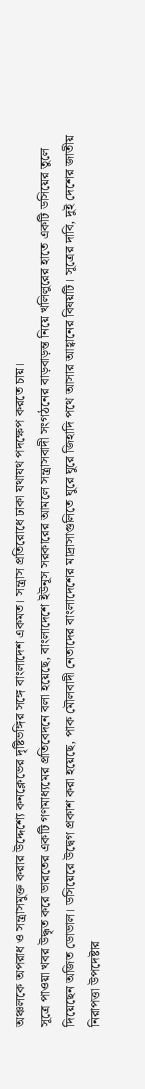অঞ্চলকে অপরাধ ও সন্ত্রাসমুক্ত করার উদ্দেশ্যে কনক্লেভের দৃষ্টিভঙ্গির সঙ্গে বাংলাদেশ একমত। সন্ত্রাস প্রতিরোধে ঢাকা যথাযথ পদক্ষেপ করতে চায়।
সূত্রে পাওয়া খবর উদ্ধৃত করে ভারতের একটি গণমাধ্যমের প্রতিবেদনে বলা হয়েছে, বাংলাদেশে ইউনূস সরকারের আমলে সন্ত্রাসবাদী সংগঠনের বাড়বাড়ন্ত নিয়ে খলিলুরের হাতে একটি ডসিয়ের তুলে দিয়েছেন অজিত ডোভাল। ডসিয়েরে উদ্বেগ প্রকাশ করা হয়েছে, পাক মৌলবাদী নেতাদের বাংলাদেশের মাদ্রাসাগুলিতে ঘুরে ঘুরে জিহাদি পথে আসার আহ্বানের বিষয়টি। সূত্রের দাবি, দুই দেশের জাতীয় নিরাপত্তা উপদেষ্টার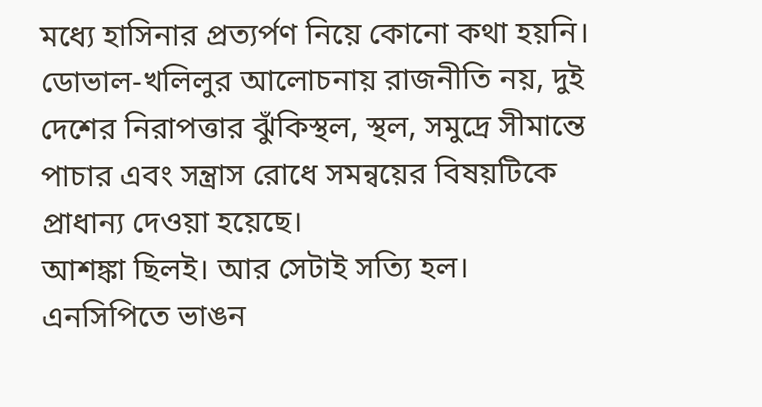মধ্যে হাসিনার প্রত্যর্পণ নিয়ে কোনো কথা হয়নি। ডোভাল-খলিলুর আলোচনায় রাজনীতি নয়, দুই দেশের নিরাপত্তার ঝুঁকিস্থল, স্থল, সমুদ্রে সীমান্তে পাচার এবং সন্ত্রাস রোধে সমন্বয়ের বিষয়টিকে প্রাধান্য দেওয়া হয়েছে।
আশঙ্কা ছিলই। আর সেটাই সত্যি হল। এনসিপিতে ভাঙন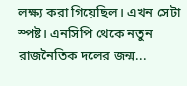লক্ষ্য করা গিয়েছিল। এখন সেটা স্পষ্ট। এনসিপি থেকে নতুন রাজনৈতিক দলের জন্ম...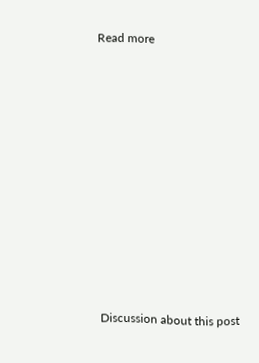Read more












Discussion about this post